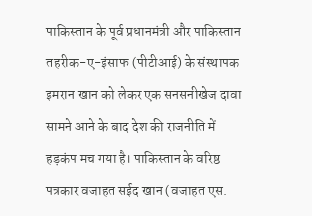पाकिस्तान के पूर्व प्रधानमंत्री और पाकिस्तान तहरीक-ए-इंसाफ (पीटीआई) के संस्थापक इमरान खान को लेकर एक सनसनीखेज दावा सामने आने के बाद देश की राजनीति में हड़कंप मच गया है। पाकिस्तान के वरिष्ठ पत्रकार वजाहत सईद खान (वजाहत एस.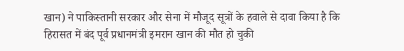खान) ने पाकिस्तानी सरकार और सेना में मौजूद सूत्रों के हवाले से दावा किया है कि हिरासत में बंद पूर्व प्रधानमंत्री इमरान खान की मौत हो चुकी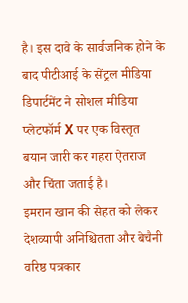है। इस दावे के सार्वजनिक होने के बाद पीटीआई के सेंट्रल मीडिया डिपार्टमेंट ने सोशल मीडिया प्लेटफॉर्म X पर एक विस्तृत बयान जारी कर गहरा ऐतराज और चिंता जताई है।
इमरान खान की सेहत को लेकर देशव्यापी अनिश्चितता और बेचैनी
वरिष्ठ पत्रकार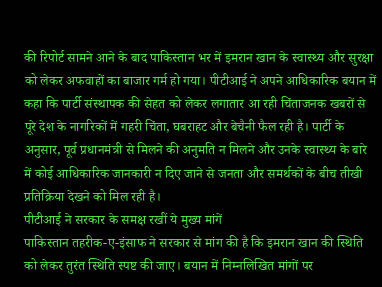की रिपोर्ट सामने आने के बाद पाकिस्तान भर में इमरान खान के स्वास्थ्य और सुरक्षा को लेकर अफवाहों का बाजार गर्म हो गया। पीटीआई ने अपने आधिकारिक बयान में कहा कि पार्टी संस्थापक की सेहत को लेकर लगातार आ रही चिंताजनक खबरों से पूरे देश के नागरिकों में गहरी चिंता, घबराहट और बेचैनी फैल रही है। पार्टी के अनुसार, पूर्व प्रधानमंत्री से मिलने की अनुमति न मिलने और उनके स्वास्थ्य के बारे में कोई आधिकारिक जानकारी न दिए जाने से जनता और समर्थकों के बीच तीखी प्रतिक्रिया देखने को मिल रही है।
पीटीआई ने सरकार के समक्ष रखीं ये मुख्य मांगें
पाकिस्तान तहरीक-ए-इंसाफ ने सरकार से मांग की है कि इमरान खान की स्थिति को लेकर तुरंत स्थिति स्पष्ट की जाए। बयान में निम्नलिखित मांगों पर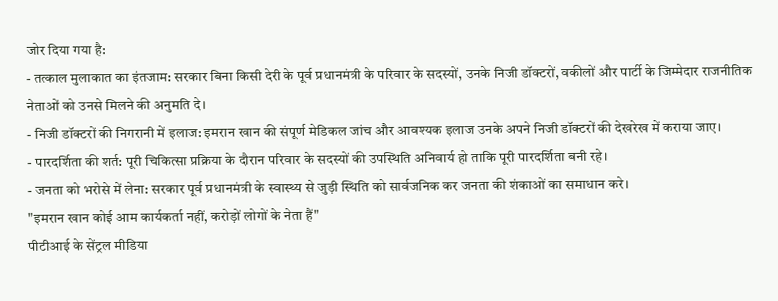जोर दिया गया है:
- तत्काल मुलाकात का इंतजाम: सरकार बिना किसी देरी के पूर्व प्रधानमंत्री के परिवार के सदस्यों, उनके निजी डॉक्टरों, वकीलों और पार्टी के जिम्मेदार राजनीतिक नेताओं को उनसे मिलने की अनुमति दे।
- निजी डॉक्टरों की निगरानी में इलाज: इमरान खान की संपूर्ण मेडिकल जांच और आवश्यक इलाज उनके अपने निजी डॉक्टरों की देखरेख में कराया जाए।
- पारदर्शिता की शर्त: पूरी चिकित्सा प्रक्रिया के दौरान परिवार के सदस्यों की उपस्थिति अनिवार्य हो ताकि पूरी पारदर्शिता बनी रहे।
- जनता को भरोसे में लेना: सरकार पूर्व प्रधानमंत्री के स्वास्थ्य से जुड़ी स्थिति को सार्वजनिक कर जनता की शंकाओं का समाधान करे।
"इमरान खान कोई आम कार्यकर्ता नहीं, करोड़ों लोगों के नेता हैं"
पीटीआई के सेंट्रल मीडिया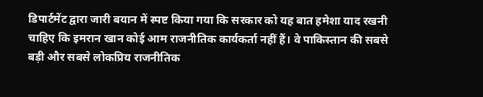डिपार्टमेंट द्वारा जारी बयान में स्पष्ट किया गया कि सरकार को यह बात हमेशा याद रखनी चाहिए कि इमरान खान कोई आम राजनीतिक कार्यकर्ता नहीं हैं। वे पाकिस्तान की सबसे बड़ी और सबसे लोकप्रिय राजनीतिक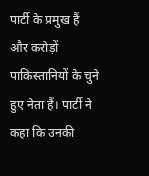पार्टी के प्रमुख हैं और करोड़ों पाकिस्तानियों के चुने हुए नेता हैं। पार्टी ने कहा कि उनकी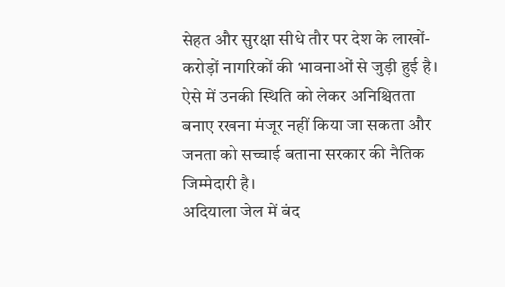सेहत और सुरक्षा सीधे तौर पर देश के लाखों-करोड़ों नागरिकों की भावनाओं से जुड़ी हुई है। ऐसे में उनकी स्थिति को लेकर अनिश्चितता बनाए रखना मंजूर नहीं किया जा सकता और जनता को सच्चाई बताना सरकार की नैतिक जिम्मेदारी है।
अदियाला जेल में बंद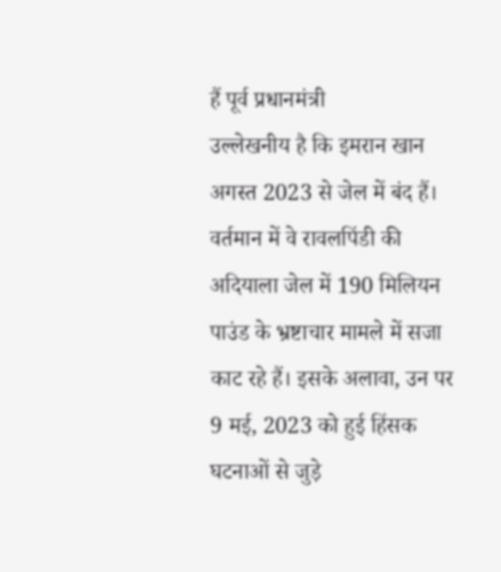हैं पूर्व प्रधानमंत्री
उल्लेखनीय है कि इमरान खान अगस्त 2023 से जेल में बंद हैं। वर्तमान में वे रावलपिंडी की अदियाला जेल में 190 मिलियन पाउंड के भ्रष्टाचार मामले में सजा काट रहे हैं। इसके अलावा, उन पर 9 मई, 2023 को हुई हिंसक घटनाओं से जुड़े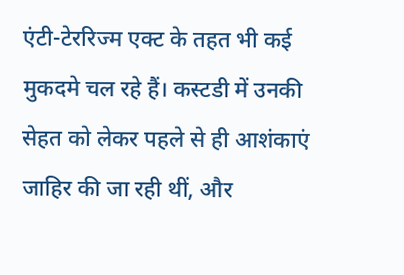एंटी-टेररिज्म एक्ट के तहत भी कई मुकदमे चल रहे हैं। कस्टडी में उनकी सेहत को लेकर पहले से ही आशंकाएं जाहिर की जा रही थीं, और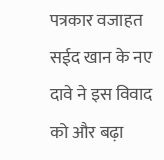पत्रकार वजाहत सईद खान के नए दावे ने इस विवाद को और बढ़ा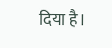दिया है।